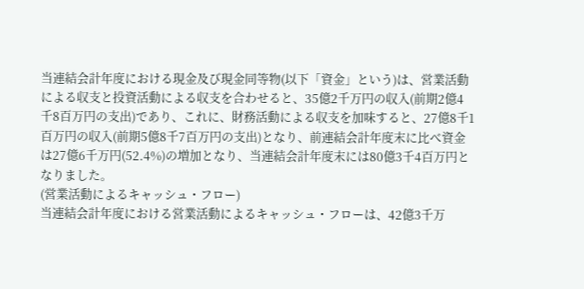当連結会計年度における現金及び現金同等物(以下「資金」という)は、営業活動による収支と投資活動による収支を合わせると、35億2千万円の収入(前期2億4千8百万円の支出)であり、これに、財務活動による収支を加味すると、27億8千1百万円の収入(前期5億8千7百万円の支出)となり、前連結会計年度末に比べ資金は27億6千万円(52.4%)の増加となり、当連結会計年度末には80億3千4百万円となりました。
(営業活動によるキャッシュ・フロー)
当連結会計年度における営業活動によるキャッシュ・フローは、42億3千万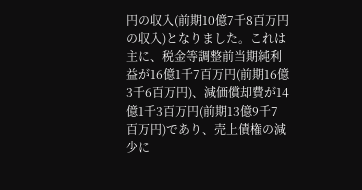円の収入(前期10億7千8百万円の収入)となりました。これは主に、税金等調整前当期純利益が16億1千7百万円(前期16億3千6百万円)、減価償却費が14億1千3百万円(前期13億9千7百万円)であり、売上債権の減少に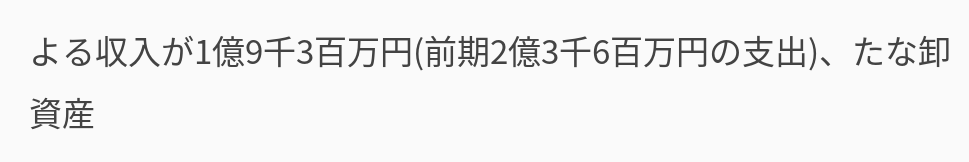よる収入が1億9千3百万円(前期2億3千6百万円の支出)、たな卸資産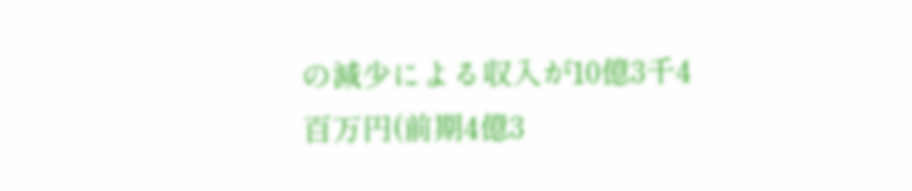の減少による収入が10億3千4百万円(前期4億3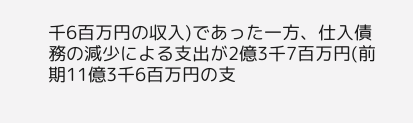千6百万円の収入)であった一方、仕入債務の減少による支出が2億3千7百万円(前期11億3千6百万円の支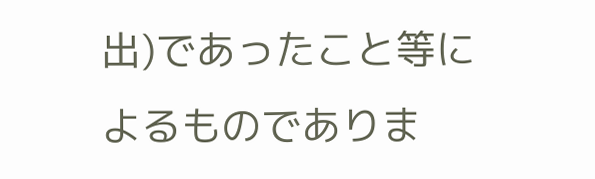出)であったこと等によるものでありま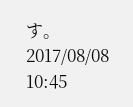す。
2017/08/08 10:45